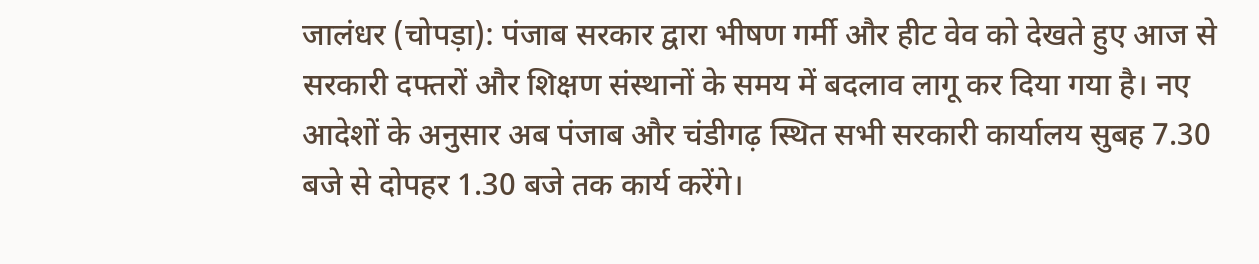जालंधर (चोपड़ा): पंजाब सरकार द्वारा भीषण गर्मी और हीट वेव को देखते हुए आज से सरकारी दफ्तरों और शिक्षण संस्थानों के समय में बदलाव लागू कर दिया गया है। नए आदेशों के अनुसार अब पंजाब और चंडीगढ़ स्थित सभी सरकारी कार्यालय सुबह 7.30 बजे से दोपहर 1.30 बजे तक कार्य करेंगे।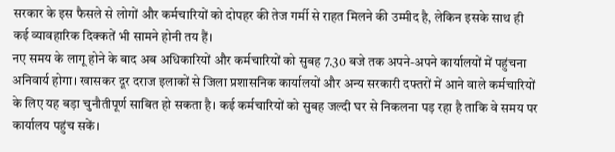सरकार के इस फैसले से लोगों और कर्मचारियों को दोपहर की तेज गर्मी से राहत मिलने की उम्मीद है, लेकिन इसके साथ ही कई व्यावहारिक दिक्कतें भी सामने होनी तय हैं।
नए समय के लागू होने के बाद अब अधिकारियों और कर्मचारियों को सुबह 7.30 बजे तक अपने-अपने कार्यालयों में पहुंचना अनिवार्य होगा। खासकर दूर दराज इलाकों से जिला प्रशासनिक कार्यालयों और अन्य सरकारी दफ्तरों में आने वाले कर्मचारियों के लिए यह बड़ा चुनौतीपूर्ण साबित हो सकता है। कई कर्मचारियों को सुबह जल्दी घर से निकलना पड़ रहा है ताकि वे समय पर कार्यालय पहुंच सकें।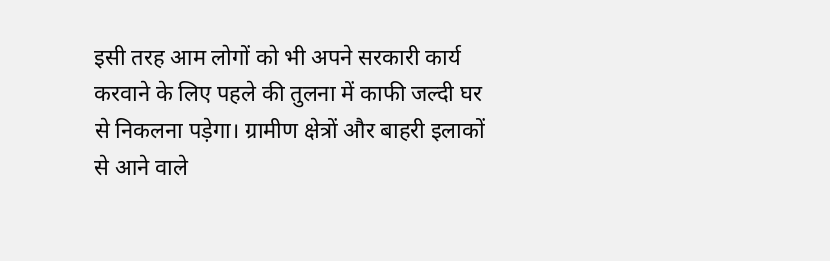इसी तरह आम लोगों को भी अपने सरकारी कार्य करवाने के लिए पहले की तुलना में काफी जल्दी घर से निकलना पड़ेगा। ग्रामीण क्षेत्रों और बाहरी इलाकों से आने वाले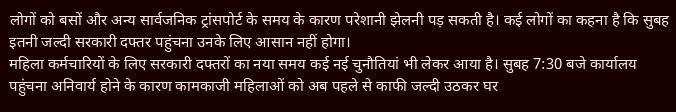लोगों को बसों और अन्य सार्वजनिक ट्रांसपोर्ट के समय के कारण परेशानी झेलनी पड़ सकती है। कई लोगों का कहना है कि सुबह इतनी जल्दी सरकारी दफ्तर पहुंचना उनके लिए आसान नहीं होगा।
महिला कर्मचारियों के लिए सरकारी दफ्तरों का नया समय कई नई चुनौतियां भी लेकर आया है। सुबह 7:30 बजे कार्यालय पहुंचना अनिवार्य होने के कारण कामकाजी महिलाओं को अब पहले से काफी जल्दी उठकर घर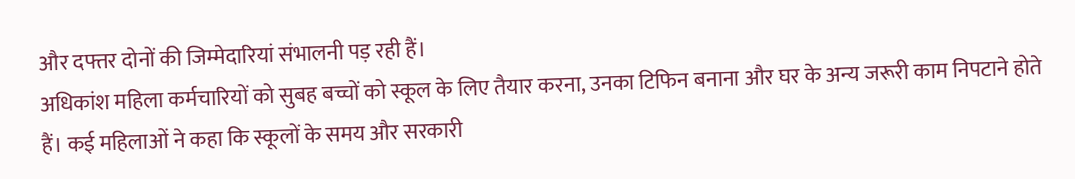और दफ्तर दोनों की जिम्मेदारियां संभालनी पड़ रही हैं।
अधिकांश महिला कर्मचारियों को सुबह बच्चों को स्कूल के लिए तैयार करना, उनका टिफिन बनाना और घर के अन्य जरूरी काम निपटाने होते हैं। कई महिलाओं ने कहा कि स्कूलों के समय और सरकारी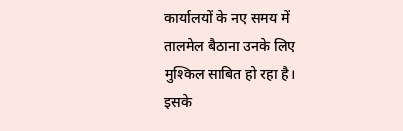कार्यालयों के नए समय में तालमेल बैठाना उनके लिए मुश्किल साबित हो रहा है।
इसके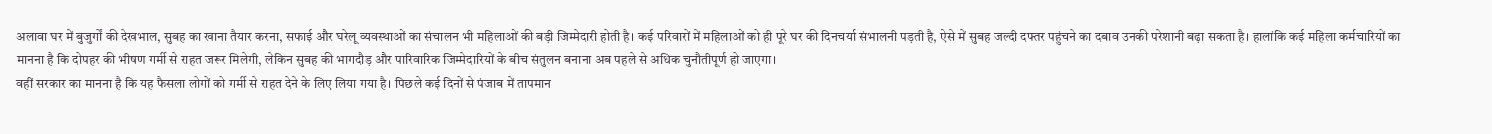अलावा घर में बुजुर्गों की देखभाल, सुबह का खाना तैयार करना, सफाई और घरेलू व्यवस्थाओं का संचालन भी महिलाओं की बड़ी जिम्मेदारी होती है। कई परिवारों में महिलाओं को ही पूरे घर की दिनचर्या संभालनी पड़ती है, ऐसे में सुबह जल्दी दफ्तर पहुंचने का दबाव उनकी परेशानी बढ़ा सकता है। हालांकि कई महिला कर्मचारियों का मानना है कि दोपहर की भीषण गर्मी से राहत जरूर मिलेगी, लेकिन सुबह की भागदौड़ और पारिवारिक जिम्मेदारियों के बीच संतुलन बनाना अब पहले से अधिक चुनौतीपूर्ण हो जाएगा।
वहीं सरकार का मानना है कि यह फैसला लोगों को गर्मी से राहत देने के लिए लिया गया है। पिछले कई दिनों से पंजाब में तापमान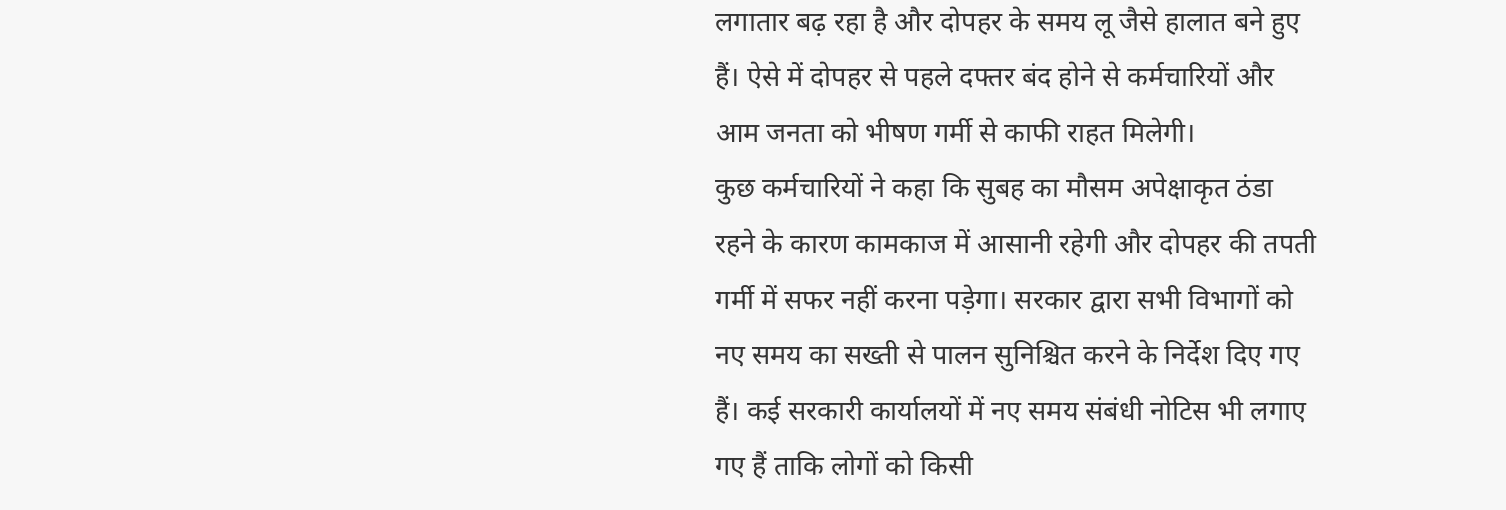लगातार बढ़ रहा है और दोपहर के समय लू जैसे हालात बने हुए हैं। ऐसे में दोपहर से पहले दफ्तर बंद होने से कर्मचारियों और आम जनता को भीषण गर्मी से काफी राहत मिलेगी।
कुछ कर्मचारियों ने कहा कि सुबह का मौसम अपेक्षाकृत ठंडा रहने के कारण कामकाज में आसानी रहेगी और दोपहर की तपती गर्मी में सफर नहीं करना पड़ेगा। सरकार द्वारा सभी विभागों को नए समय का सख्ती से पालन सुनिश्चित करने के निर्देश दिए गए हैं। कई सरकारी कार्यालयों में नए समय संबंधी नोटिस भी लगाए गए हैं ताकि लोगों को किसी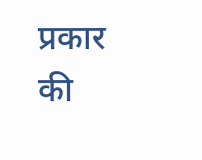प्रकार की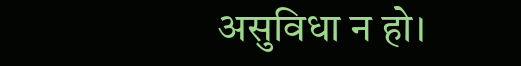असुविधा न हो।